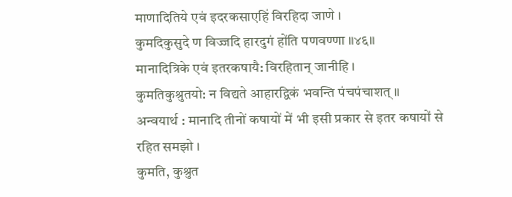माणादितिये एवं इदरकसाएहिं विरहिदा जाणे ।
कुमदिकुसुदे ण विज्जदि हारदुगं होंति पणवण्णा ॥४६॥
मानादित्रिके एवं इतरकषायै: विरहितान् जानीहि ।
कुमतिकुश्रुतयो: न विद्यते आहारद्विकं भवन्ति पंचपंचाशत् ॥
अन्वयार्थ : मानादि तीनों कषायों में भी इसी प्रकार से इतर कषायों से रहित समझो ।
कुमति, कुश्रुत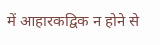में आहारकद्विक न होने से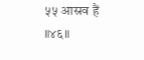५५ आस्रव हैं ॥४६॥